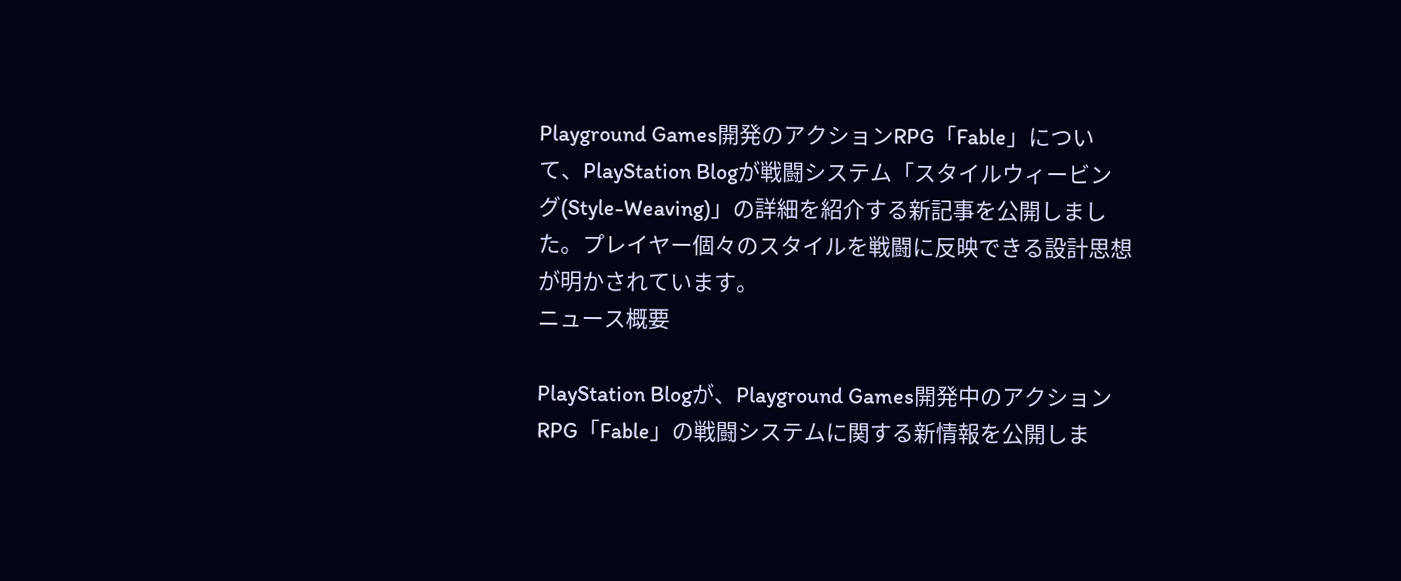Playground Games開発のアクションRPG「Fable」について、PlayStation Blogが戦闘システム「スタイルウィービング(Style-Weaving)」の詳細を紹介する新記事を公開しました。プレイヤー個々のスタイルを戦闘に反映できる設計思想が明かされています。
ニュース概要

PlayStation Blogが、Playground Games開発中のアクションRPG「Fable」の戦闘システムに関する新情報を公開しま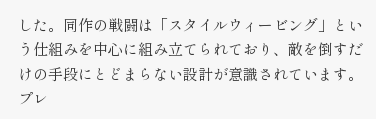した。同作の戦闘は「スタイルウィービング」という仕組みを中心に組み立てられており、敵を倒すだけの手段にとどまらない設計が意識されています。プレ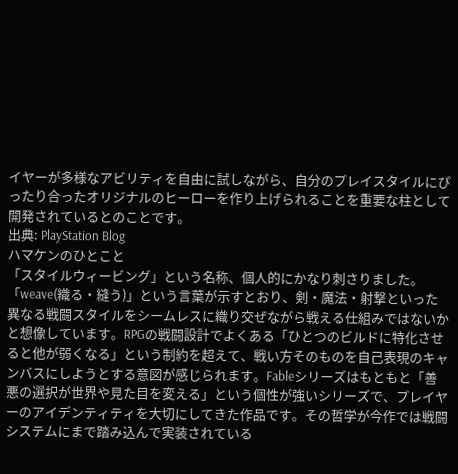イヤーが多様なアビリティを自由に試しながら、自分のプレイスタイルにぴったり合ったオリジナルのヒーローを作り上げられることを重要な柱として開発されているとのことです。
出典: PlayStation Blog
ハマケンのひとこと
「スタイルウィービング」という名称、個人的にかなり刺さりました。「weave(織る・縫う)」という言葉が示すとおり、剣・魔法・射撃といった異なる戦闘スタイルをシームレスに織り交ぜながら戦える仕組みではないかと想像しています。RPGの戦闘設計でよくある「ひとつのビルドに特化させると他が弱くなる」という制約を超えて、戦い方そのものを自己表現のキャンバスにしようとする意図が感じられます。Fableシリーズはもともと「善悪の選択が世界や見た目を変える」という個性が強いシリーズで、プレイヤーのアイデンティティを大切にしてきた作品です。その哲学が今作では戦闘システムにまで踏み込んで実装されている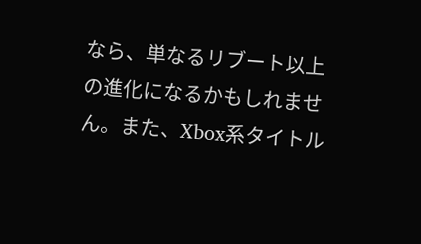なら、単なるリブート以上の進化になるかもしれません。また、Xbox系タイトル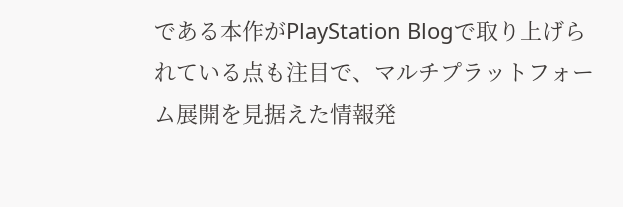である本作がPlayStation Blogで取り上げられている点も注目で、マルチプラットフォーム展開を見据えた情報発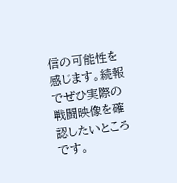信の可能性を感じます。続報でぜひ実際の戦闘映像を確認したいところです。